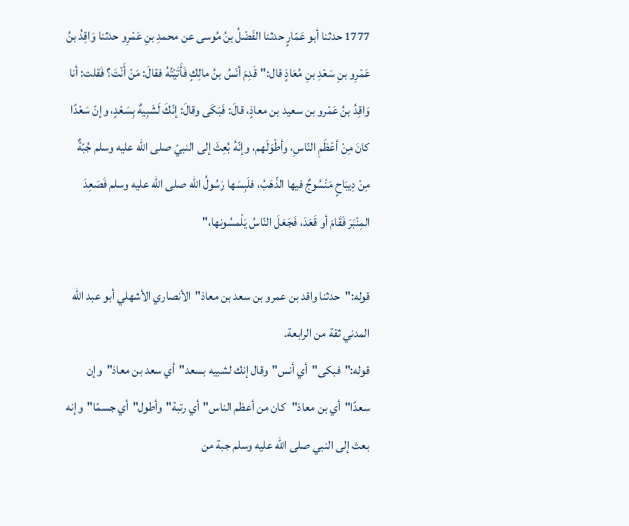1777 حدثنا أبو عَمّارٍ حدثنا الفَضْلُ بنُ مُوسى عن محمدِ بنِ عَمْرِو حدثنا وَاقِدُ بنُ عَمْرِو بنِ سَعْدِ بنِ مُعَاذٍ قال:"قَدِمَ أنَسُ بنُ مالِكٍ فَأَتَيْتُهُ فقالَ: مَنْ أَنْتَ؟ فَقلت: أنا وَاقِدُ بنُ عَمْرو بن سعيد بن معاذٍ، قالَ: فَبَكَى وقالَ: إنّكَ لَشَبِيهٌ بِسَعْدٍ، وإنّ سَعْدًا كانَ مِنْ أعْظَمِ النّاسِ، وأطْوَلَهم، وإنّهُ بُعِثَ إلى النبيّ صلى الله عليه وسلم جُبّةٌ مِنْ دِيبَاحٍ مَنْسُوجٌ فيها الذّهَبُ، فلَبِسَها رَسُولُ الله صلى الله عليه وسلم فَصَعِدَ المِنْبَرَ فَقَامَ أو قَعَدَ، فَجَعَلَ النّاسُ يَلْمسُونها،"

قوله:"حدثنا واقد بن عمرو بن سعد بن معاذ"الأنصاري الأشهلي أبو عبد الله المدني ثقة من الرابعة.
قوله:"فبكى"أي أنس"وقال إنك لشبيه بسعد"أي سعد بن معاذ"وإن سعدًا"أي بن معاذ"كان من أعظم الناس"أي رتبة"وأطول"أي جسمًا"وإنه بعث إلى النبي صلى الله عليه وسلم جبة من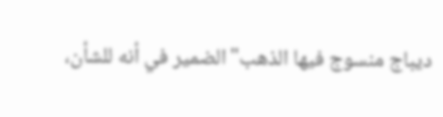ديباج منسوج فيها الذهب"الضمير في أنه للشأن،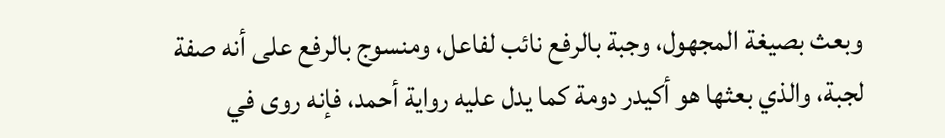وبعث بصيغة المجهول، وجبة بالرفع نائب لفاعل، ومنسوج بالرفع على أنه صفة لجبة، والذي بعثها هو أكيدر دومة كما يدل عليه رواية أحمد، فإنه روى في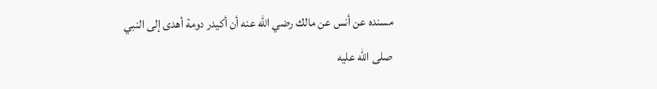مسنده عن أنس عن مالك رضي الله عنه أن أكيدر دومة أهدى إلى النبي صلى الله عليه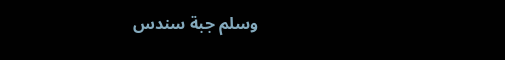وسلم جبة سندس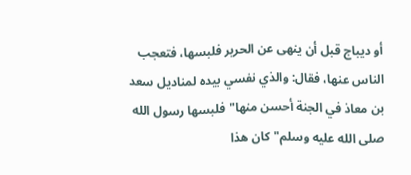أو ديباج قبل أن ينهى عن الحرير فلبسها، فتعجب الناس عنها، فقال: والذي نفسي بيده لمناديل سعد بن معاذ في الجنة أحسن منها"فلبسها رسول الله صلى الله عليه وسلم"كان هذا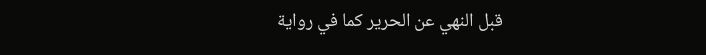قبل النهي عن الحرير كما في رواية